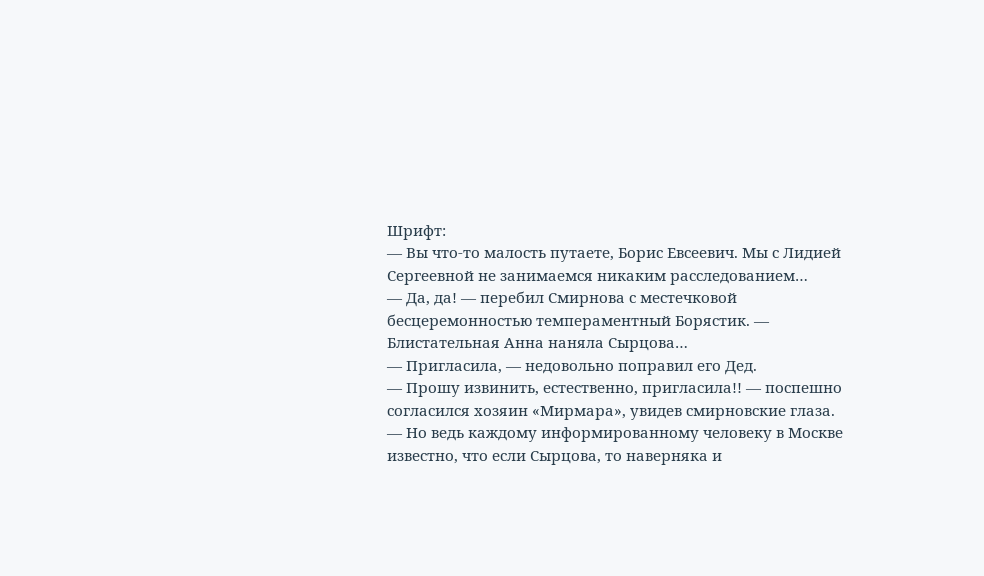Шрифт:
— Вы что-то малость путаете, Борис Евсеевич. Мы с Лидией Сергеевной не занимаемся никаким расследованием…
— Да, да! — перебил Смирнова с местечковой бесцеремонностью темпераментный Борястик. — Блистательная Анна наняла Сырцова…
— Пригласила, — недовольно поправил его Дед.
— Прошу извинить, естественно, пригласила!! — поспешно согласился хозяин «Мирмара», увидев смирновские глаза. — Но ведь каждому информированному человеку в Москве известно, что если Сырцова, то наверняка и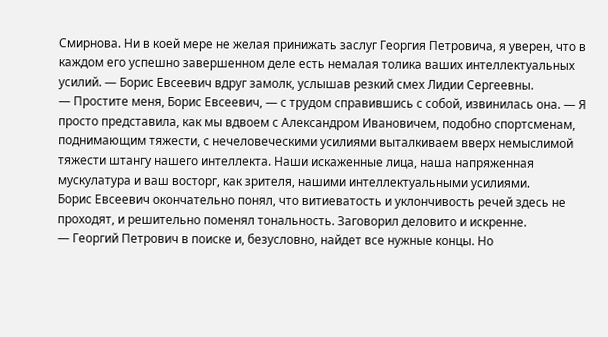Смирнова. Ни в коей мере не желая принижать заслуг Георгия Петровича, я уверен, что в каждом его успешно завершенном деле есть немалая толика ваших интеллектуальных усилий. — Борис Евсеевич вдруг замолк, услышав резкий смех Лидии Сергеевны.
— Простите меня, Борис Евсеевич, — с трудом справившись с собой, извинилась она. — Я просто представила, как мы вдвоем с Александром Ивановичем, подобно спортсменам, поднимающим тяжести, с нечеловеческими усилиями выталкиваем вверх немыслимой тяжести штангу нашего интеллекта. Наши искаженные лица, наша напряженная мускулатура и ваш восторг, как зрителя, нашими интеллектуальными усилиями.
Борис Евсеевич окончательно понял, что витиеватость и уклончивость речей здесь не проходят, и решительно поменял тональность. Заговорил деловито и искренне.
— Георгий Петрович в поиске и, безусловно, найдет все нужные концы. Но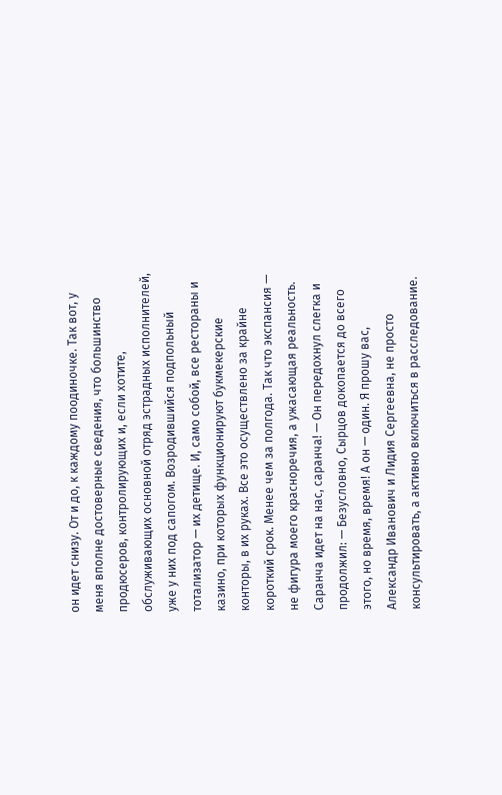он идет снизу. От и до, к каждому поодиночке. Так вот, у меня вполне достоверные сведения, что большинство продюсеров, контролирующих и, если хотите, обслуживающих основной отряд эстрадных исполнителей, уже у них под сапогом. Возродившийся подпольный тотализатор — их детище. И, само собой, все рестораны и казино, при которых функционируют букмекерские конторы, в их руках. Все это осуществлено за крайне короткий срок. Менее чем за полгода. Так что экспансия — не фигура моего красноречия, а ужасающая реальность. Саранча идет на нас, саранча! — Он передохнул слегка и продолжил: — Безусловно, Сырцов докопается до всего этого, но время, время! А он — один. Я прошу вас, Александр Иванович и Лидия Сергеевна, не просто консультировать, а активно включиться в расследование.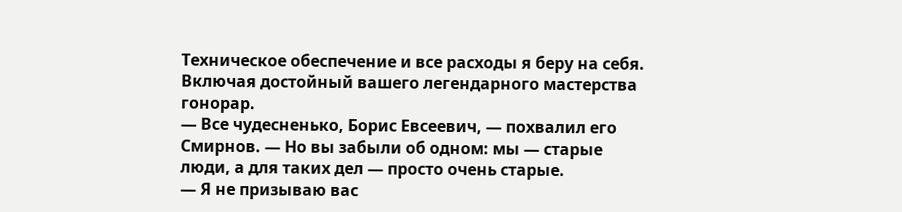Техническое обеспечение и все расходы я беру на себя. Включая достойный вашего легендарного мастерства гонорар.
— Все чудесненько, Борис Евсеевич, — похвалил его Смирнов. — Но вы забыли об одном: мы — старые люди, а для таких дел — просто очень старые.
— Я не призываю вас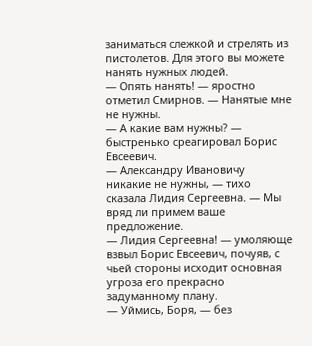заниматься слежкой и стрелять из пистолетов. Для этого вы можете нанять нужных людей.
— Опять нанять! — яростно отметил Смирнов. — Нанятые мне не нужны.
— А какие вам нужны? — быстренько среагировал Борис Евсеевич.
— Александру Ивановичу никакие не нужны, — тихо сказала Лидия Сергеевна. — Мы вряд ли примем ваше предложение.
— Лидия Сергеевна! — умоляюще взвыл Борис Евсеевич, почуяв, с чьей стороны исходит основная угроза его прекрасно задуманному плану.
— Уймись, Боря, — без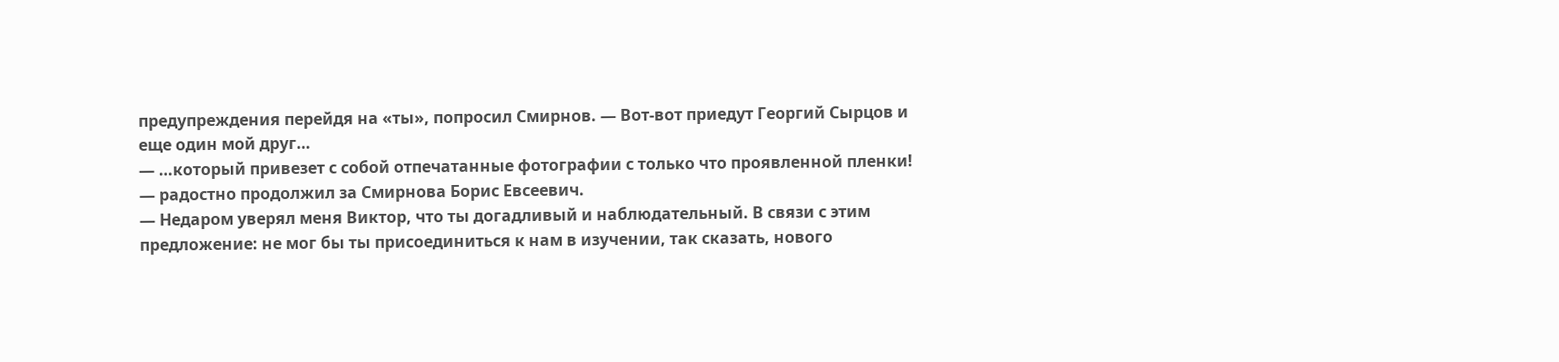предупреждения перейдя на «ты», попросил Смирнов. — Вот-вот приедут Георгий Сырцов и еще один мой друг…
— …который привезет с собой отпечатанные фотографии с только что проявленной пленки! — радостно продолжил за Смирнова Борис Евсеевич.
— Недаром уверял меня Виктор, что ты догадливый и наблюдательный. В связи с этим предложение: не мог бы ты присоединиться к нам в изучении, так сказать, нового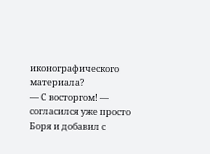иконографического материала?
— С восторгом! — согласился уже просто Боря и добавил с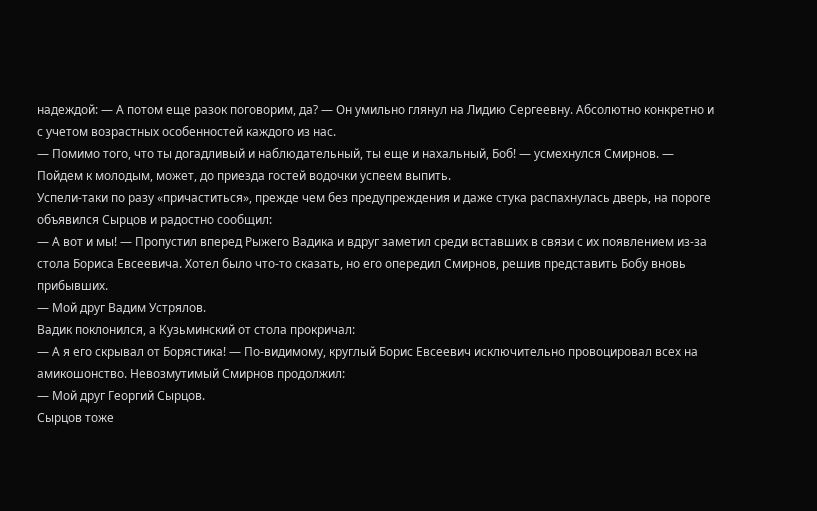надеждой: — А потом еще разок поговорим, да? — Он умильно глянул на Лидию Сергеевну. Абсолютно конкретно и с учетом возрастных особенностей каждого из нас.
— Помимо того, что ты догадливый и наблюдательный, ты еще и нахальный, Боб! — усмехнулся Смирнов. — Пойдем к молодым, может, до приезда гостей водочки успеем выпить.
Успели-таки по разу «причаститься», прежде чем без предупреждения и даже стука распахнулась дверь, на пороге объявился Сырцов и радостно сообщил:
— А вот и мы! — Пропустил вперед Рыжего Вадика и вдруг заметил среди вставших в связи с их появлением из-за стола Бориса Евсеевича. Хотел было что-то сказать, но его опередил Смирнов, решив представить Бобу вновь прибывших.
— Мой друг Вадим Устрялов.
Вадик поклонился, а Кузьминский от стола прокричал:
— А я его скрывал от Борястика! — По-видимому, круглый Борис Евсеевич исключительно провоцировал всех на амикошонство. Невозмутимый Смирнов продолжил:
— Мой друг Георгий Сырцов.
Сырцов тоже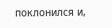поклонился и,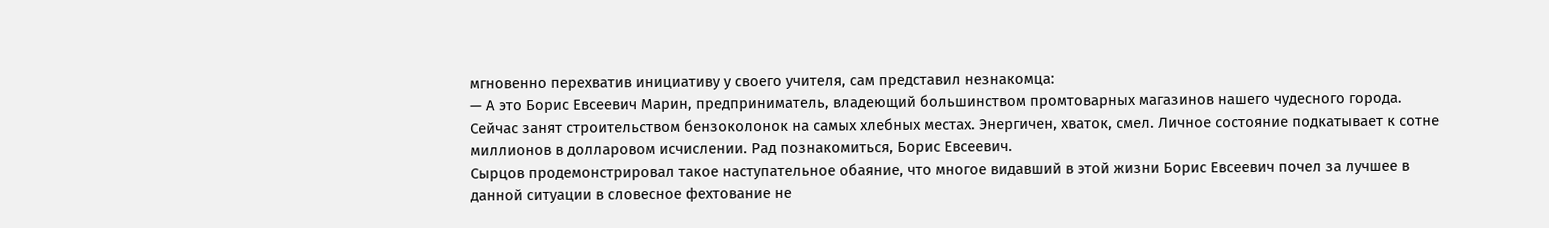мгновенно перехватив инициативу у своего учителя, сам представил незнакомца:
— А это Борис Евсеевич Марин, предприниматель, владеющий большинством промтоварных магазинов нашего чудесного города. Сейчас занят строительством бензоколонок на самых хлебных местах. Энергичен, хваток, смел. Личное состояние подкатывает к сотне миллионов в долларовом исчислении. Рад познакомиться, Борис Евсеевич.
Сырцов продемонстрировал такое наступательное обаяние, что многое видавший в этой жизни Борис Евсеевич почел за лучшее в данной ситуации в словесное фехтование не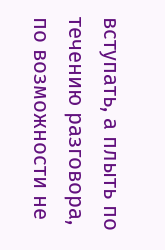вступать, а плыть по течению разговора, по возможности не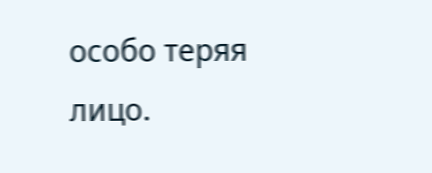особо теряя лицо.